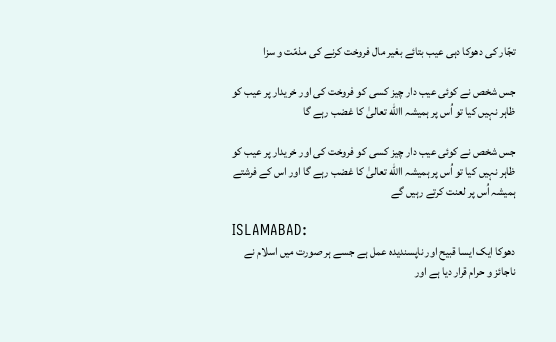تجّار کی دھوکا دہی عیب بتائے بغیر مال فروخت کرنے کی مذمّت و سزا

جس شخص نے کوئی عیب دار چیز کسی کو فروخت کی اور خریدار پر عیب کو ظاہر نہیں کیا تو اُس پر ہمیشہ االله تعالیٰ کا غضب رہے گا

جس شخص نے کوئی عیب دار چیز کسی کو فروخت کی اور خریدار پر عیب کو ظاہر نہیں کیا تو اُس پر ہمیشہ االله تعالیٰ کا غضب رہے گا اور اس کے فرشتے ہمیشہ اُس پر لعنت کرتے رہیں گے

ISLAMABAD:
دھوکا ایک ایسا قبیح اور ناپسندیدہ عمل ہے جسے ہر صورت میں اسلام نے ناجائز و حرام قرار دیا ہے اور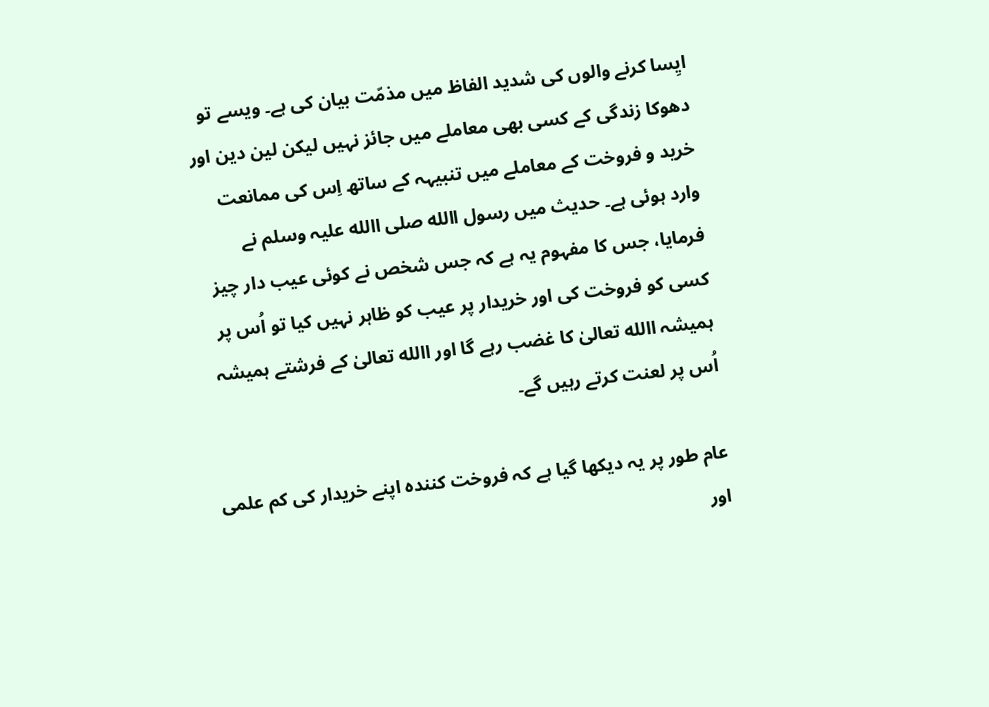ایِسا کرنے والوں کی شدید الفاظ میں مذمّت بیان کی ہے۔ ویسے تو دھوکا زندگی کے کسی بھی معاملے میں جائز نہیں لیکن لین دین اور خرید و فروخت کے معاملے میں تنبیہہ کے ساتھ اِس کی ممانعت وارد ہوئی ہے۔ حدیث میں رسول االله صلی االله علیہ وسلم نے فرمایا، جس کا مفہوم یہ ہے کہ جس شخص نے کوئی عیب دار چیز کسی کو فروخت کی اور خریدار پر عیب کو ظاہر نہیں کیا تو اُس پر ہمیشہ االله تعالیٰ کا غضب رہے گا اور االله تعالیٰ کے فرشتے ہمیشہ اُس پر لعنت کرتے رہیں گے۔

عام طور پر یہ دیکھا گیا ہے کہ فروخت کنندہ اپنے خریدار کی کم علمی اور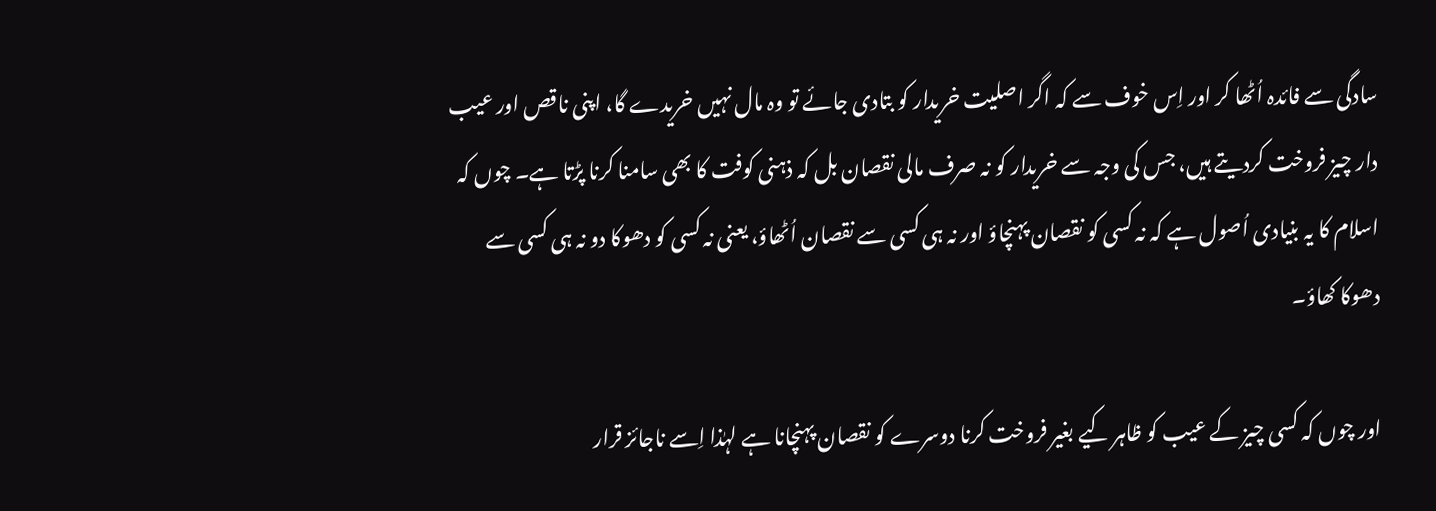سادگی سے فائدہ اُٹھا کر اور اِس خوف سے کہ اگر اصلیت خریدار کو بتادی جائے تو وہ مال نہیں خریدے گا، اپنی ناقص اور عیب دار چیز فروخت کردیتے ہیں، جس کی وجہ سے خریدار کو نہ صرف مالی نقصان بل کہ ذہنی کوفت کا بھی سامنا کرنا پڑتا ہے۔ چوں کہ اسلام کا یہ بنیادی اُصول ہے کہ نہ کسی کو نقصان پہنچاؤ اور نہ ہی کسی سے نقصان اُٹھاؤ، یعنی نہ کسی کو دھوکا دو نہ ہی کسی سے دھوکا کھاؤ۔

اور چوں کہ کسی چیز کے عیب کو ظاہر کیے بغیر فروخت کرنا دوسرے کو نقصان پہنچانا ہے لہٰذا اِسے ناجائز قرار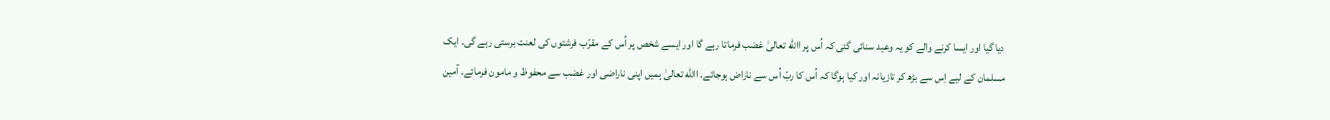دیا گیا اور ایسا کرنے والے کو یہ وعید سنائی گئی کہ اُس پر االله تعالیٰ غضب فرماتا رہے گا اور ایسے شخص پر اُس کے مقرّب فرشتوں کی لعنت برستی رہے گی۔ ایک مسلمان کے لیے اِس سے بڑھ کر تازیانہ اور کیا ہوگا کہ اُس کا ربّ اُس سے ناراض ہوجائے۔ االله تعالیٰ ہمیں اپنی ناراضی اور غضب سے محفوظ و مامون فرمائے۔ آمین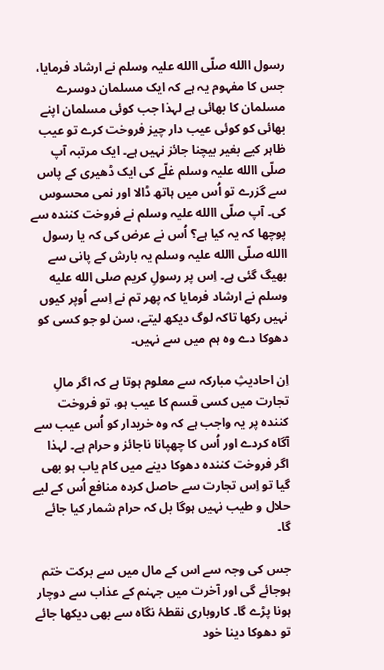رسول االله صلّی االله علیہ وسلم نے ارشاد فرمایا، جس کا مفہوم یہ ہے کہ ایک مسلمان دوسرے مسلمان کا بھائی ہے لہذا جب کوئی مسلمان اپنے بھائی کو کوئی عیب دار چیز فروخت کرے تو عیب ظاہر کیے بغیر بیچنا جائز نہیں ہے۔ ایک مرتبہ آپ صلّی االله علیہ وسلم غلّے کی ایک ڈھیری کے پاس سے گزرے تو اُس میں ہاتھ ڈالا اور نمی محسوس کی۔ آپ صلّی االله علیہ وسلم نے فروخت کنندہ سے پوچھا کہ یہ کیا ہے؟ اُس نے عرض کی کہ یا رسول االله صلّی االله علیہ وسلم یہ بارش کے پانی سے بھیگ گئی ہے۔ اِس پر رسولِ کریم صلى الله عليه وسلم نے ارشاد فرمایا کہ پھر تم نے اِسے اُوپر کیوں نہیں رکھا تاکہ لوگ دیکھ لیتے، سن لو جو کسی کو دھوکا دے وہ ہم میں سے نہیں۔

اِن احادیثِ مبارکہ سے معلوم ہوتا ہے کہ اگر مالِ تجارت میں کسی قسم کا عیب ہو، تو فروخت کنندہ پر یہ واجب ہے کہ وہ خریدار کو اُس عیب سے آگاہ کردے اور اُس کا چھپانا ناجائز و حرام ہے۔ لہذا اگر فروخت کنندہ دھوکا دینے میں کام یاب ہو بھی گیا تو اِس تجارت سے حاصل کردہ منافع اُس کے لیے حلال و طیب نہیں ہوگا بل کہ حرام شمار کیا جائے گا۔

جس کی وجہ سے اس کے مال میں سے برکت ختم ہوجائے گی اور آخرت میں جہنم کے عذاب سے دوچار ہونا پڑے گا۔ کاروباری نقطۂ نگاہ سے بھی دیکھا جائے تو دھوکا دینا خود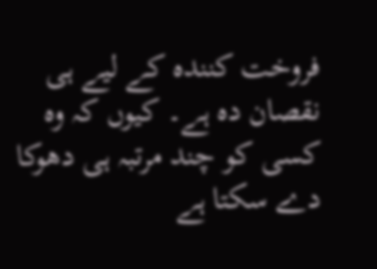فروخت کنندہ کے لیے ہی نقصان دہ ہے۔ کیوں کہ وہ کسی کو چند مرتبہ ہی دھوکا دے سکتا ہے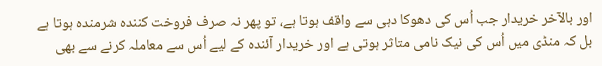اور بالآخر خریدار جب اُس کی دھوکا دہی سے واقف ہوتا ہے، تو پھر نہ صرف فروخت کنندہ شرمندہ ہوتا ہے بل کہ منڈی میں اُس کی نیک نامی متاثر ہوتی ہے اور خریدار آئندہ کے لیے اُس سے معاملہ کرنے سے بھی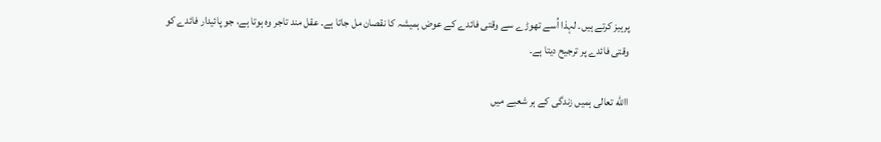پرہیز کرتے ہیں۔ لہذا اُسے تھوڑے سے وقتی فائدے کے عوض ہمیشہ کا نقصان مل جاتا ہے۔ عقل مند تاجر وہ ہوتا ہے، جو پائیدار فائدے کو وقتی فائدے پر ترجیح دیتا ہے۔

االله تعالی ہمیں زندگی کے ہر شعبے میں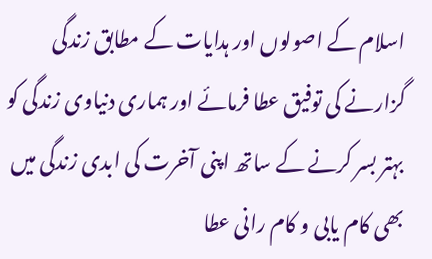اسلام کے اصولوں اور ہدایات کے مطابق زندگی گزارنے کی توفیق عطا فرمائے اور ہماری دنیاوی زندگی کو بہتر بسر کرنے کے ساتھ اپنی آخرت کی ابدی زندگی میں بھی کام یابی و کام رانی عطا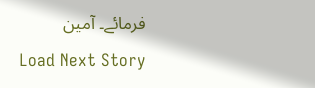فرمائے۔ آمین
Load Next Story